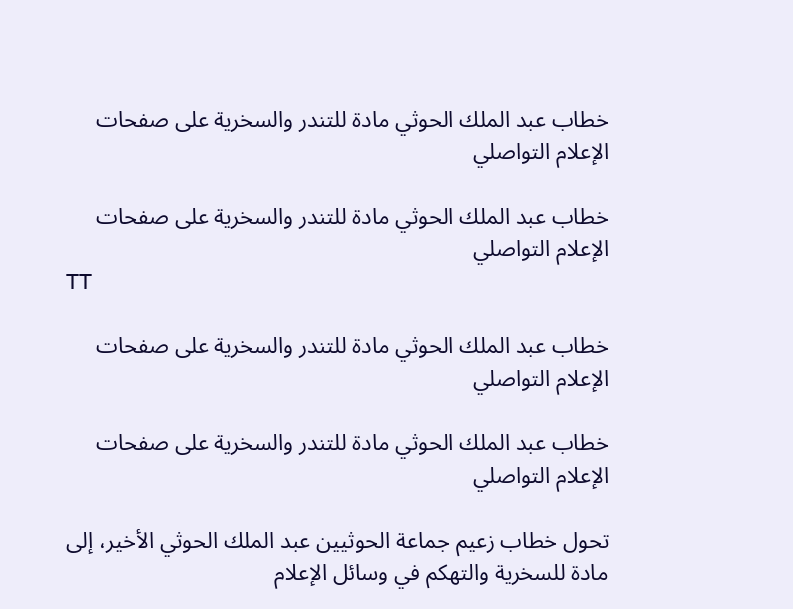خطاب عبد الملك الحوثي مادة للتندر والسخرية على صفحات الإعلام التواصلي

خطاب عبد الملك الحوثي مادة للتندر والسخرية على صفحات الإعلام التواصلي
TT

خطاب عبد الملك الحوثي مادة للتندر والسخرية على صفحات الإعلام التواصلي

خطاب عبد الملك الحوثي مادة للتندر والسخرية على صفحات الإعلام التواصلي

تحول خطاب زعيم جماعة الحوثيين عبد الملك الحوثي الأخير، إلى مادة للسخرية والتهكم في وسائل الإعلام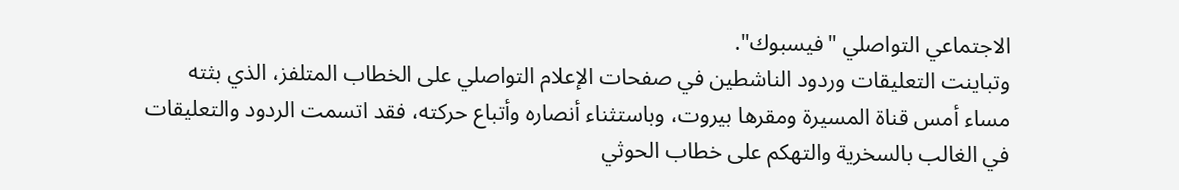الاجتماعي التواصلي "فيسبوك".
وتباينت التعليقات وردود الناشطين في صفحات الإعلام التواصلي على الخطاب المتلفز، الذي بثته مساء أمس قناة المسيرة ومقرها بيروت، وباستثناء أنصاره وأتباع حركته، فقد اتسمت الردود والتعليقات في الغالب بالسخرية والتهكم على خطاب الحوثي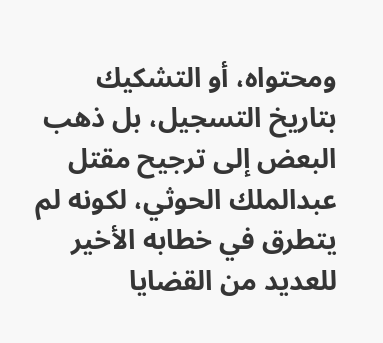ومحتواه، أو التشكيك بتاريخ التسجيل، بل ذهب البعض إلى ترجيح مقتل عبدالملك الحوثي، لكونه لم يتطرق في خطابه الأخير للعديد من القضايا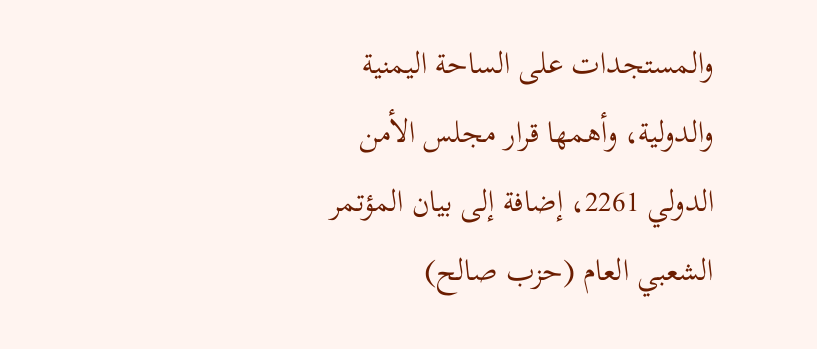والمستجدات على الساحة اليمنية والدولية، وأهمها قرار مجلس الأمن الدولي 2261، إضافة إلى بيان المؤتمر الشعبي العام (حزب صالح)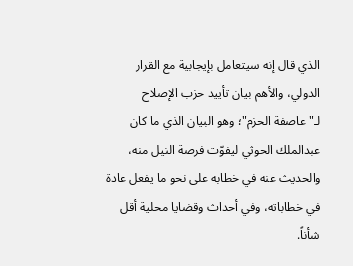الذي قال إنه سيتعامل بإيجابية مع القرار الدولي، والأهم بيان تأييد حزب الإصلاح لـ"عاصفة الحزم"؛ وهو البيان الذي ما كان عبدالملك الحوثي ليفوّت فرصة النيل منه، والحديث عنه في خطابه على نحو ما يفعل عادة في خطاباته، وفي أحداث وقضايا محلية أقل شأناً.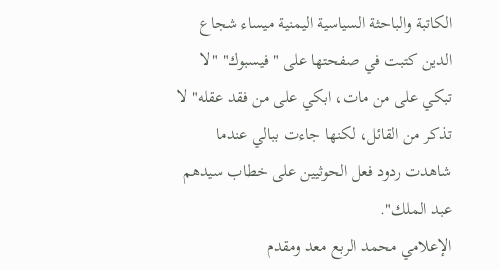الكاتبة والباحثة السياسية اليمنية ميساء شجاع الدين كتبت في صفحتها على "فيسبوك" "لا تبكي على من مات، ابكي على من فقد عقله" لا تذكر من القائل، لكنها جاءت ببالي عندما شاهدت ردود فعل الحوثيين على خطاب سيدهم عبد الملك".
الإعلامي محمد الربع معد ومقدم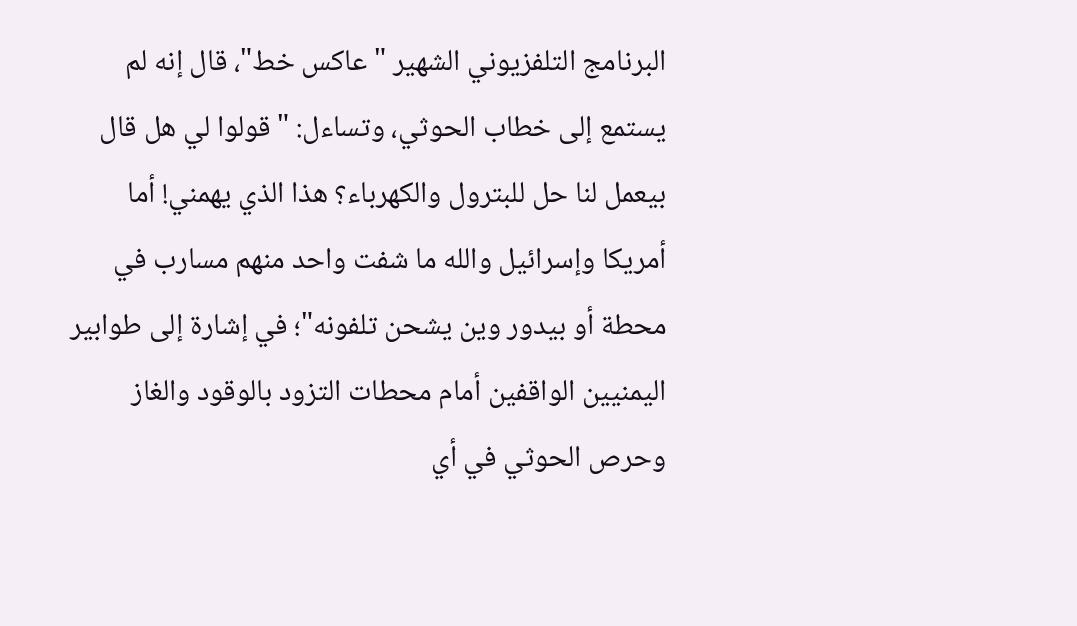البرنامج التلفزيوني الشهير "عاكس خط"، قال إنه لم يستمع إلى خطاب الحوثي، وتساءل: "قولوا لي هل قال بيعمل لنا حل للبترول والكهرباء؟ هذا الذي يهمني! أما أمريكا وإسرائيل والله ما شفت واحد منهم مسارب في محطة أو بيدور وين يشحن تلفونه"؛ في إشارة إلى طوابير اليمنيين الواقفين أمام محطات التزود بالوقود والغاز وحرص الحوثي في أي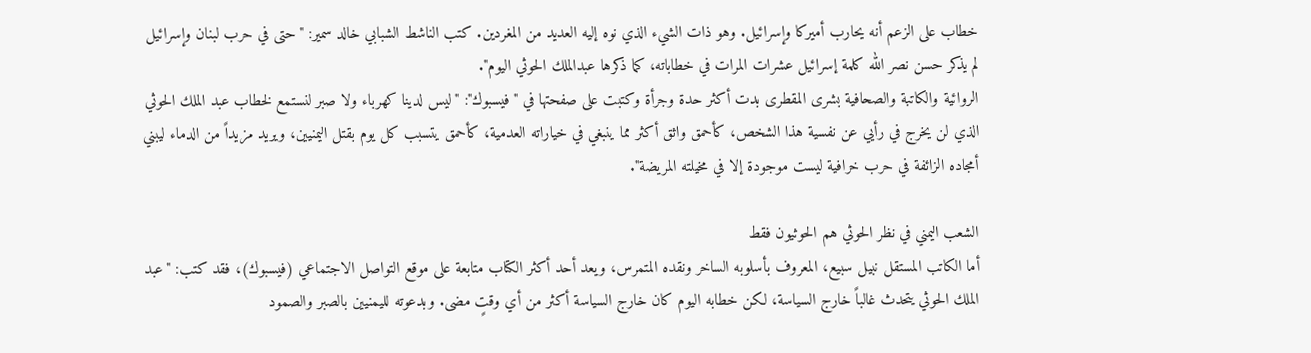خطاب على الزعم أنه يحارب أميركا وإسرائيل. وهو ذات الشيء الذي نوه إليه العديد من المغردين. كتب الناشط الشبابي خالد سمير: "حتى في حرب لبنان وإسرائيل لم يذكر حسن نصر الله كلمة إسرائيل عشرات المرات في خطاباته، كما ذكرها عبدالملك الحوثي اليوم".
الروائية والكاتبة والصحافية بشرى المقطرى بدت أكثر حدة وجرأة وكتبت على صفحتها في "فيسبوك": "ليس لدينا كهرباء ولا صبر لنستمع لخطاب عبد الملك الحوثي الذي لن يخرج في رأيي عن نفسية هذا الشخص، كأحمق واثق أكثر مما ينبغي في خياراته العدمية، كأحمق يتسبب كل يوم بقتل اليمنيين، ويريد مزيداً من الدماء ليبني أمجاده الزائفة في حرب خرافية ليست موجودة إلا في مخيلته المريضة".

الشعب اليمني في نظر الحوثي هم الحوثيون فقط
أما الكاتب المستقل نبيل سبيع، المعروف بأسلوبه الساخر ونقده المتمرس، ويعد أحد أكثر الكتاب متابعة على موقع التواصل الاجتماعي (فيسبوك)، فقد كتب: "عبد الملك الحوثي يتحدث غالباً خارج السياسة، لكن خطابه اليوم كان خارج السياسة أكثر من أي وقتٍ مضى. وبدعوته لليمنيين بالصبر والصمود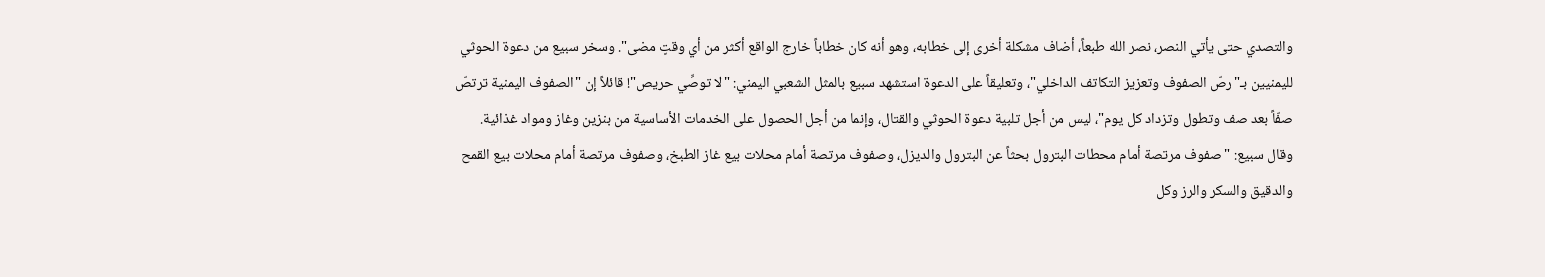والتصدي حتى يأتي النصر، نصر الله طبعاً، أضاف مشكلة أخرى إلى خطابه، وهو أنه كان خطاباً خارج الواقع أكثر من أي وقتٍ مضى". وسخر سبيع من دعوة الحوثي لليمنيين بـ"رصّ الصفوف وتعزيز التكاتف الداخلي"، وتعليقاً على الدعوة استشهد سبيع بالمثل الشعبي اليمني: "لا توصِّي حريص"! قائلاً إن "الصفوف اليمنية ترتصّ صفّاً بعد صف وتطول وتزداد كل يوم"، ليس من أجل تلبية دعوة الحوثي والقتال، وإنما من أجل الحصول على الخدمات الأساسية من بنزين وغاز ومواد غذائية.
وقال سبيع: "صفوف مرتصة أمام محطات البترول بحثاً عن البترول والديزل، وصفوف مرتصة أمام محلات بيع غاز الطبخ، وصفوف مرتصة أمام محلات بيع القمح والدقيق والسكر والرز وكل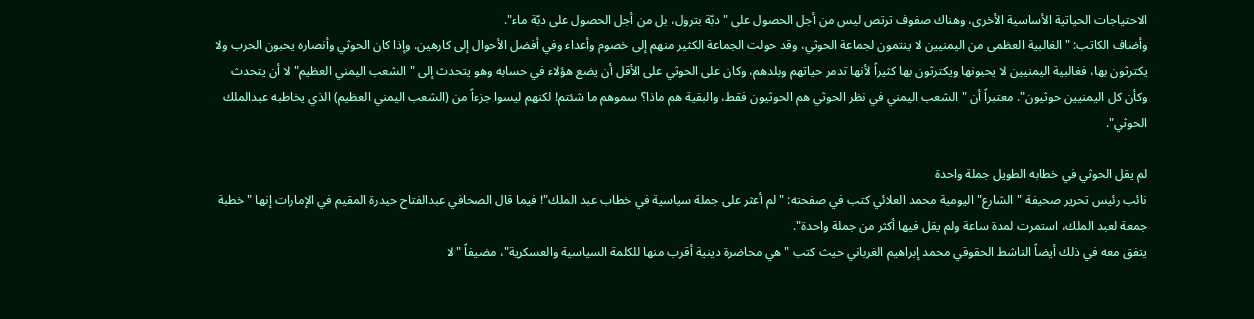الاحتياجات الحياتية الأساسية الأخرى، وهناك صفوف ترتص ليس من أجل الحصول على "دبّة بترول، بل من أجل الحصول على دبّة ماء".
وأضاف الكاتب: "الغالبية العظمى من اليمنيين لا ينتمون لجماعة الحوثي، وقد حولت الجماعة الكثير منهم إلى خصوم وأعداء وفي أفضل الأحوال إلى كارهين. وإذا كان الحوثي وأنصاره يحبون الحرب ولا يكترثون بها، فغالبية اليمنيين لا يحبونها ويكترثون بها كثيراً لأنها تدمر حياتهم وبلدهم، وكان على الحوثي على الأقل أن يضع هؤلاء في حسابه وهو يتحدث إلى "الشعب اليمني العظيم" لا أن يتحدث وكأن كل اليمنيين حوثيون". معتبراً أن "الشعب اليمني في نظر الحوثي هم الحوثيون فقط، والبقية هم ماذا؟ سموهم ما شئتم! لكنهم ليسوا جزءاً من (الشعب اليمني العظيم) الذي يخاطبه عبدالملك الحوثي".

لم يقل الحوثي في خطابه الطويل جملة واحدة
نائب رئيس تحرير صحيفة "الشارع" اليومية محمد العلائي كتب في صفحته: "لم أعثر على جملة سياسية في خطاب عبد الملك"! فيما قال الصحافي عبدالفتاح حيدرة المقيم في الإمارات إنها "خطبة جمعة لعبد الملك، استمرت لمدة ساعة ولم يقل فيها أكثر من جملة واحدة".
يتفق معه في ذلك أيضاً الناشط الحقوقي محمد إبراهيم الغرباني حيث كتب "هي محاضرة دينية أقرب منها للكلمة السياسية والعسكرية"، مضيفاً "لا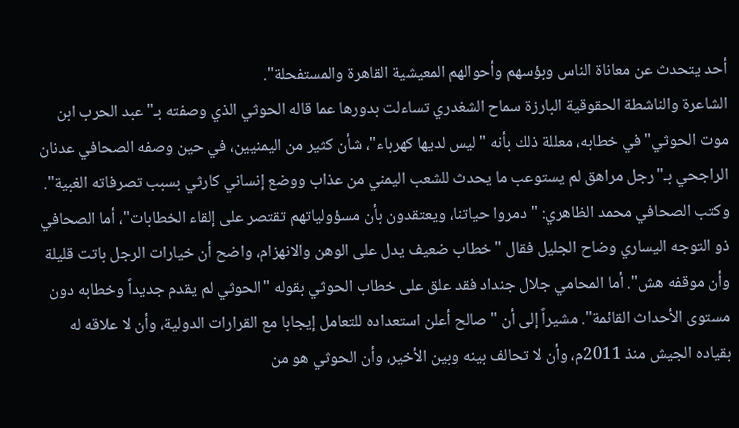أحد يتحدث عن معاناة الناس وبؤسهم وأحوالهم المعيشية القاهرة والمستفحلة".
الشاعرة والناشطة الحقوقية البارزة سماح الشغدري تساءلت بدورها عما قاله الحوثي الذي وصفته بـ"عبد الحرب ابن موت الحوثي" في خطابه، معللة ذلك بأنه "ليس لديها كهرباء"، شأن كثير من اليمنيين، في حين وصفه الصحافي عدنان الراجحي بـ"رجل مراهق لم يستوعب ما يحدث للشعب اليمني من عذاب ووضع إنساني كارثي بسبب تصرفاته الغبية".
وكتب الصحافي محمد الظاهري: "دمروا حياتنا، ويعتقدون بأن مسؤولياتهم تقتصر على إلقاء الخطابات"، أما الصحافي ذو التوجه اليساري وضاح الجليل فقال "خطاب ضعيف يدل على الوهن والانهزام، واضح أن خيارات الرجل باتت قليلة وأن موقفه هش". أما المحامي جلال جنداد فقد علق على خطاب الحوثي بقوله "الحوثي لم يقدم جديداً وخطابه دون مستوى الأحداث القائمة". مشيراً إلى أن "صالح أعلن استعداده للتعامل إيجابا مع القرارات الدولية، وأن لا علاقه له بقياده الجيش منذ 2011م، وأن لا تحالف بينه وبين الأخير، وأن الحوثي هو من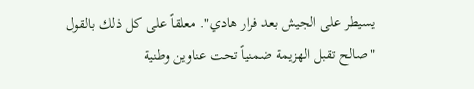يسيطر على الجيش بعد فرار هادي". معلقاً على كل ذلك بالقول "صالح تقبل الهزيمة ضمنياً تحت عناوين وطنية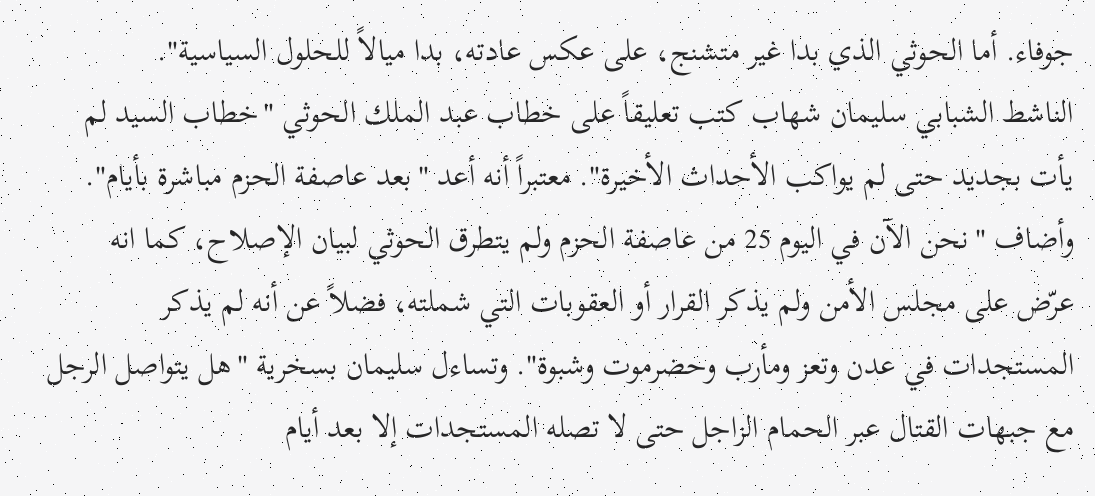جوفاء. أما الحوثي الذي بدا غير متشنج، على عكس عادته، بدا ميالاً للحلول السياسية".
الناشط الشبابي سليمان شهاب كتب تعليقاً على خطاب عبد الملك الحوثي "خطاب السيد لم يأت بجديد حتى لم يواكب الأحداث الأخيرة". معتبراً أنه أعد "بعد عاصفة الحزم مباشرة بأيام". وأضاف "نحن الآن في اليوم 25 من عاصفة الحزم ولم يتطرق الحوثي لبيان الإصلاح، كما انه عرّض على مجلس الأمن ولم يذكر القرار أو العقوبات التي شملته، فضلاً عن أنه لم يذكر المستجدات في عدن وتعز ومأرب وحضرموت وشبوة". وتساءل سليمان بسخرية "هل يتواصل الرجل مع جبهات القتال عبر الحمام الزاجل حتى لا تصله المستجدات إلا بعد أيام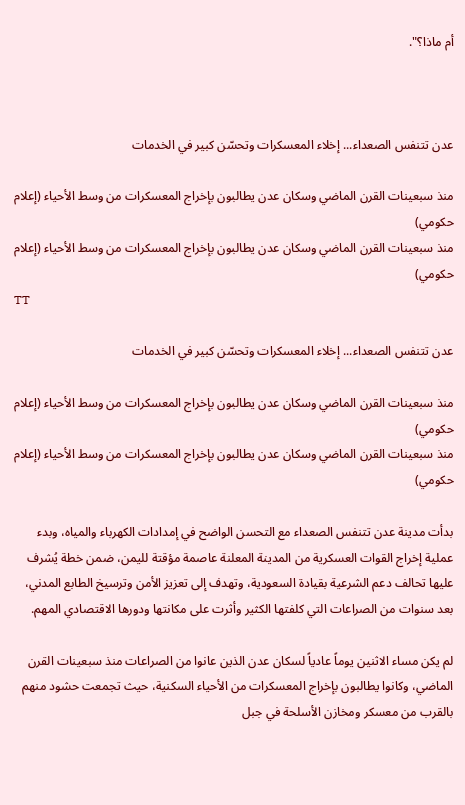أم ماذا؟".



عدن تتنفس الصعداء... إخلاء المعسكرات وتحسّن كبير في الخدمات

منذ سبعينات القرن الماضي وسكان عدن يطالبون بإخراج المعسكرات من وسط الأحياء (إعلام حكومي)
منذ سبعينات القرن الماضي وسكان عدن يطالبون بإخراج المعسكرات من وسط الأحياء (إعلام حكومي)
TT

عدن تتنفس الصعداء... إخلاء المعسكرات وتحسّن كبير في الخدمات

منذ سبعينات القرن الماضي وسكان عدن يطالبون بإخراج المعسكرات من وسط الأحياء (إعلام حكومي)
منذ سبعينات القرن الماضي وسكان عدن يطالبون بإخراج المعسكرات من وسط الأحياء (إعلام حكومي)

بدأت مدينة عدن تتنفس الصعداء مع التحسن الواضح في إمدادات الكهرباء والمياه، وبدء عملية إخراج القوات العسكرية من المدينة المعلنة عاصمة مؤقتة لليمن، ضمن خطة يُشرف عليها تحالف دعم الشرعية بقيادة السعودية، وتهدف إلى تعزيز الأمن وترسيخ الطابع المدني، بعد سنوات من الصراعات التي كلفتها الكثير وأثرت على مكانتها ودورها الاقتصادي المهم.

لم يكن مساء الاثنين يوماً عادياً لسكان عدن الذين عانوا من الصراعات منذ سبعينات القرن الماضي، وكانوا يطالبون بإخراج المعسكرات من الأحياء السكنية، حيث تجمعت حشود منهم بالقرب من معسكر ومخازن الأسلحة في جبل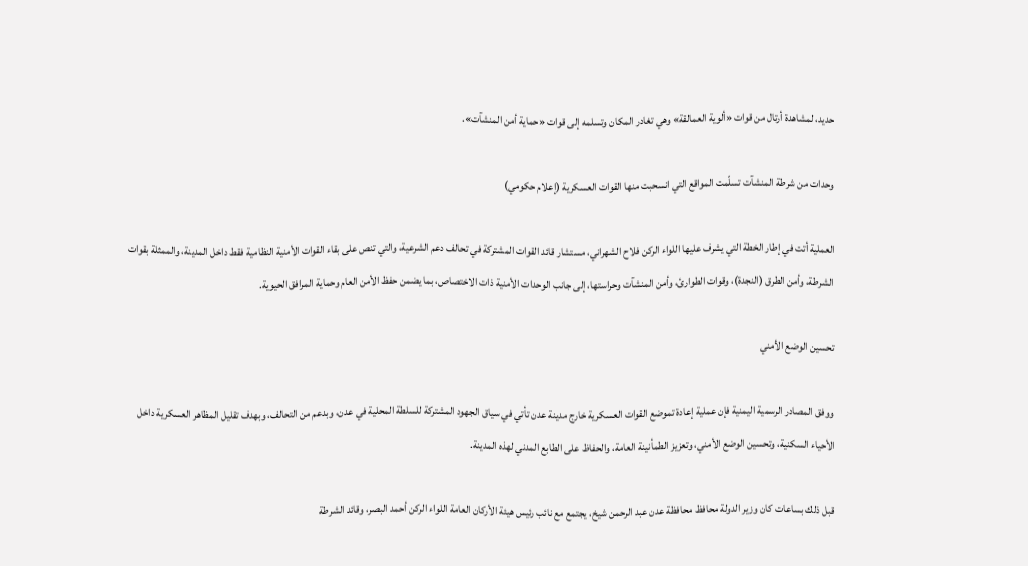حديد، لمشاهدة أرتال من قوات «ألوية العمالقة» وهي تغادر المكان وتسلمه إلى قوات «حماية أمن المنشآت».

وحدات من شرطة المنشآت تسلّمت المواقع التي انسحبت منها القوات العسكرية (إعلام حكومي)

العملية أتت في إطار الخطة التي يشرف عليها اللواء الركن فلاح الشهراني، مستشار قائد القوات المشتركة في تحالف دعم الشرعية، والتي تنص على بقاء القوات الأمنية النظامية فقط داخل المدينة، والممثلة بقوات الشرطة، وأمن الطرق (النجدة)، وقوات الطوارئ، وأمن المنشآت وحراستها، إلى جانب الوحدات الأمنية ذات الاختصاص، بما يضمن حفظ الأمن العام وحماية المرافق الحيوية.

تحسين الوضع الأمني

ووفق المصادر الرسمية اليمنية فإن عملية إعادة تموضع القوات العسكرية خارج مدينة عدن تأتي في سياق الجهود المشتركة للسلطة المحلية في عدن، وبدعم من التحالف، وبهدف تقليل المظاهر العسكرية داخل الأحياء السكنية، وتحسين الوضع الأمني، وتعزيز الطمأنينة العامة، والحفاظ على الطابع المدني لهذه المدينة.

قبل ذلك بساعات كان وزير الدولة محافظ محافظة عدن عبد الرحمن شيخ، يجتمع مع نائب رئيس هيئة الأركان العامة اللواء الركن أحمد البصر، وقائد الشرطة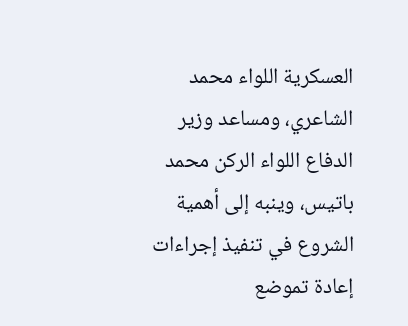العسكرية اللواء محمد الشاعري، ومساعد وزير الدفاع اللواء الركن محمد باتيس، وينبه إلى أهمية الشروع في تنفيذ إجراءات إعادة تموضع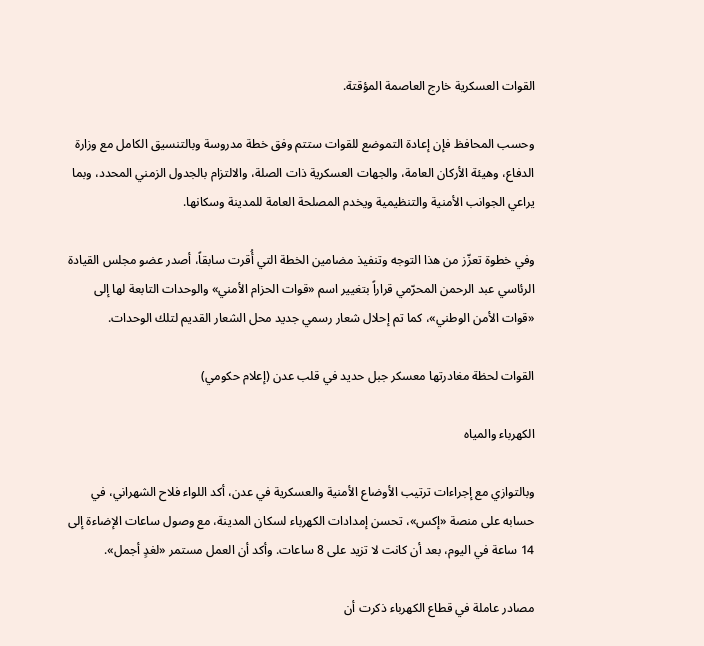القوات العسكرية خارج العاصمة المؤقتة.

وحسب المحافظ فإن إعادة التموضع للقوات ستتم وفق خطة مدروسة وبالتنسيق الكامل مع وزارة الدفاع، وهيئة الأركان العامة، والجهات العسكرية ذات الصلة، والالتزام بالجدول الزمني المحدد، وبما يراعي الجوانب الأمنية والتنظيمية ويخدم المصلحة العامة للمدينة وسكانها.

وفي خطوة تعزّز من هذا التوجه وتنفيذ مضامين الخطة التي أُقرت سابقاً، أصدر عضو مجلس القيادة الرئاسي عبد الرحمن المحرّمي قراراً بتغيير اسم «قوات الحزام الأمني» والوحدات التابعة لها إلى «قوات الأمن الوطني»، كما تم إحلال شعار رسمي جديد محل الشعار القديم لتلك الوحدات.

القوات لحظة مغادرتها معسكر جبل حديد في قلب عدن (إعلام حكومي)

الكهرباء والمياه

وبالتوازي مع إجراءات ترتيب الأوضاع الأمنية والعسكرية في عدن، أكد اللواء فلاح الشهراني، في حسابه على منصة «إكس»، تحسن إمدادات الكهرباء لسكان المدينة، مع وصول ساعات الإضاءة إلى 14 ساعة في اليوم، بعد أن كانت لا تزيد على 8 ساعات. وأكد أن العمل مستمر «لغدٍ أجمل».

مصادر عاملة في قطاع الكهرباء ذكرت أن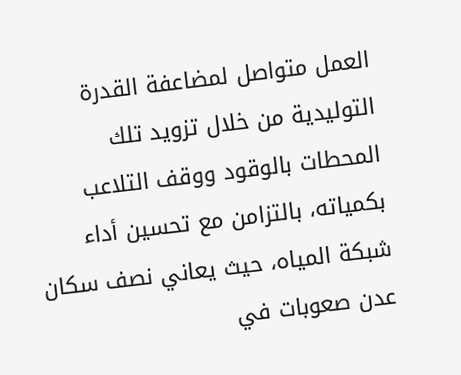العمل متواصل لمضاعفة القدرة التوليدية من خلال تزويد تلك المحطات بالوقود ووقف التلاعب بكمياته، بالتزامن مع تحسين أداء شبكة المياه، حيث يعاني نصف سكان عدن صعوبات في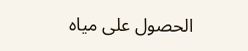الحصول على مياه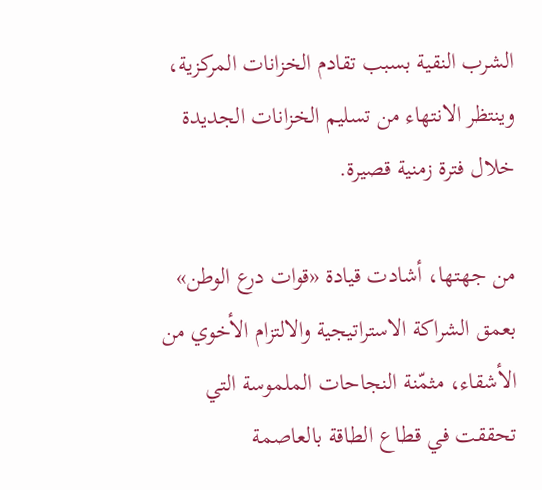الشرب النقية بسبب تقادم الخزانات المركزية، وينتظر الانتهاء من تسليم الخزانات الجديدة خلال فترة زمنية قصيرة.

من جهتها، أشادت قيادة «قوات درع الوطن» بعمق الشراكة الاستراتيجية والالتزام الأخوي من الأشقاء، مثمّنة النجاحات الملموسة التي تحققت في قطاع الطاقة بالعاصمة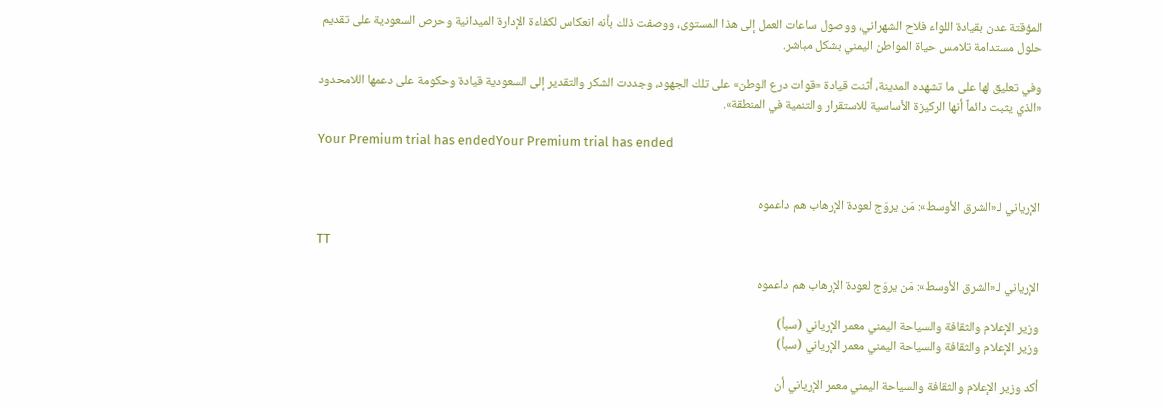المؤقتة عدن بقيادة اللواء فلاح الشهراني، ووصول ساعات العمل إلى هذا المستوى، ووصفت ذلك بأنه انعكاس لكفاءة الإدارة الميدانية وحرص السعودية على تقديم حلول مستدامة تلامس حياة المواطن اليمني بشكل مباشر.

وفي تعليق لها على ما تشهده المدينة، أثنت قيادة «قوات درع الوطن» على تلك الجهود، وجددت الشكر والتقدير إلى السعودية قيادة وحكومة على دعمها اللامحدود «الذي يثبت دائماً أنها الركيزة الأساسية للاستقرار والتنمية في المنطقة».

Your Premium trial has endedYour Premium trial has ended


الإرياني لـ«الشرق الأوسط»: مَن يروّج لعودة الإرهاب هم داعموه

TT

الإرياني لـ«الشرق الأوسط»: مَن يروّج لعودة الإرهاب هم داعموه

وزير الإعلام والثقافة والسياحة اليمني معمر الإرياني (سبأ)
وزير الإعلام والثقافة والسياحة اليمني معمر الإرياني (سبأ)

أكد وزير الإعلام والثقافة والسياحة اليمني معمر الإرياني أن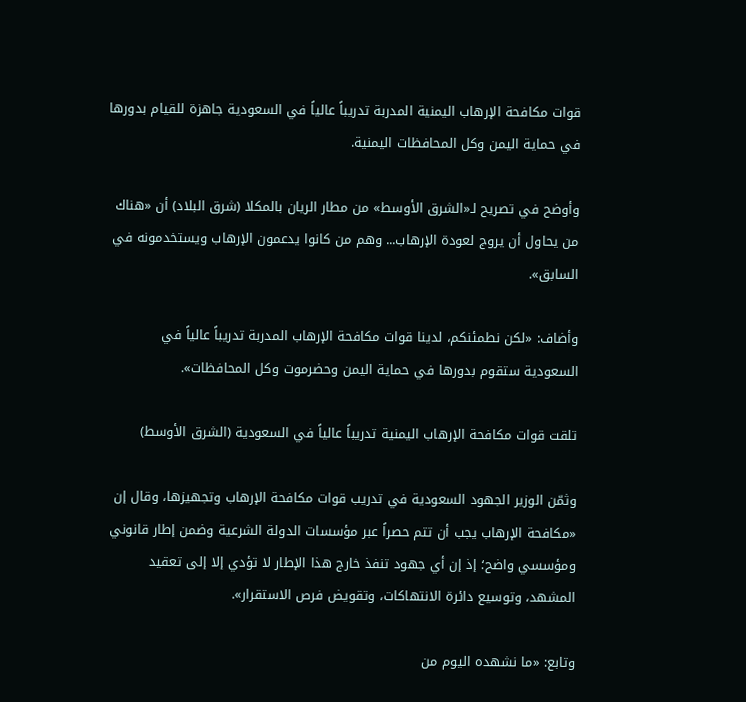قوات مكافحة الإرهاب اليمنية المدربة تدريباً عالياً في السعودية جاهزة للقيام بدورها في حماية اليمن وكل المحافظات اليمنية.

وأوضح في تصريح لـ«الشرق الأوسط» من مطار الريان بالمكلا (شرق البلاد) أن «هناك من يحاول أن يروج لعودة الإرهاب... وهم من كانوا يدعمون الإرهاب ويستخدمونه في السابق».

وأضاف: «لكن نطمئنكم، لدينا قوات مكافحة الإرهاب المدربة تدريباً عالياً في السعودية ستقوم بدورها في حماية اليمن وحضرموت وكل المحافظات».

تلقت قوات مكافحة الإرهاب اليمنية تدريباً عالياً في السعودية (الشرق الأوسط)

وثمّن الوزير الجهود السعودية في تدريب قوات مكافحة الإرهاب وتجهيزها، وقال إن «مكافحة الإرهاب يجب أن تتم حصراً عبر مؤسسات الدولة الشرعية وضمن إطار قانوني ومؤسسي واضح؛ إذ إن أي جهود تنفذ خارج هذا الإطار لا تؤدي إلا إلى تعقيد المشهد، وتوسيع دائرة الانتهاكات، وتقويض فرص الاستقرار».

وتابع: «ما نشهده اليوم من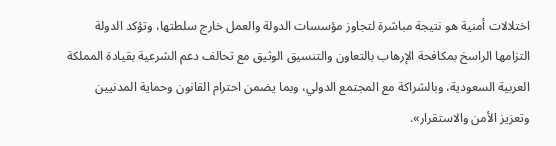اختلالات أمنية هو نتيجة مباشرة لتجاوز مؤسسات الدولة والعمل خارج سلطتها، وتؤكد الدولة التزامها الراسخ بمكافحة الإرهاب بالتعاون والتنسيق الوثيق مع تحالف دعم الشرعية بقيادة المملكة العربية السعودية، وبالشراكة مع المجتمع الدولي، وبما يضمن احترام القانون وحماية المدنيين وتعزيز الأمن والاستقرار».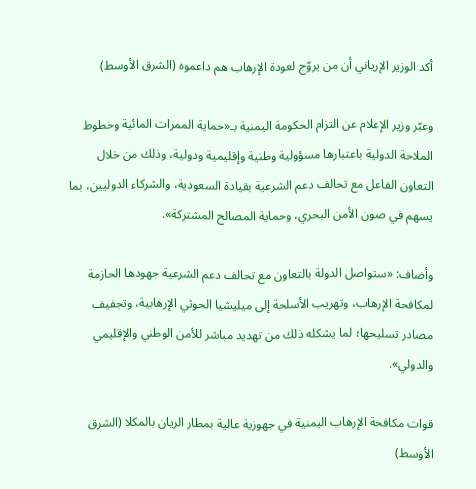أكد الوزير الإرياني أن من يروّج لعودة الإرهاب هم داعموه (الشرق الأوسط)

وعبّر وزير الإعلام عن التزام الحكومة اليمنية بـ«حماية الممرات المائية وخطوط الملاحة الدولية باعتبارها مسؤولية وطنية وإقليمية ودولية، وذلك من خلال التعاون الفاعل مع تحالف دعم الشرعية بقيادة السعودية، والشركاء الدوليين، بما يسهم في صون الأمن البحري، وحماية المصالح المشتركة».

وأضاف: «ستواصل الدولة بالتعاون مع تحالف دعم الشرعية جهودها الحازمة لمكافحة الإرهاب، وتهريب الأسلحة إلى ميليشيا الحوثي الإرهابية، وتجفيف مصادر تسليحها؛ لما يشكله ذلك من تهديد مباشر للأمن الوطني والإقليمي والدولي».

قوات مكافحة الإرهاب اليمنية في جهوزية عالية بمطار الريان بالمكلا (الشرق الأوسط)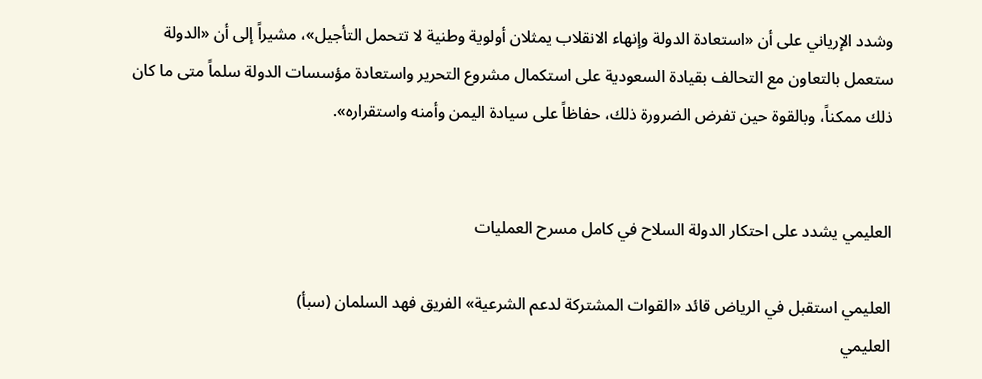وشدد الإرياني على أن «استعادة الدولة وإنهاء الانقلاب يمثلان أولوية وطنية لا تتحمل التأجيل»، مشيراً إلى أن «الدولة ستعمل بالتعاون مع التحالف بقيادة السعودية على استكمال مشروع التحرير واستعادة مؤسسات الدولة سلماً متى ما كان ذلك ممكناً، وبالقوة حين تفرض الضرورة ذلك، حفاظاً على سيادة اليمن وأمنه واستقراره».


العليمي يشدد على احتكار الدولة السلاح في كامل مسرح العمليات

العليمي استقبل في الرياض قائد «القوات المشتركة لدعم الشرعية» الفريق فهد السلمان (سبأ)
العليمي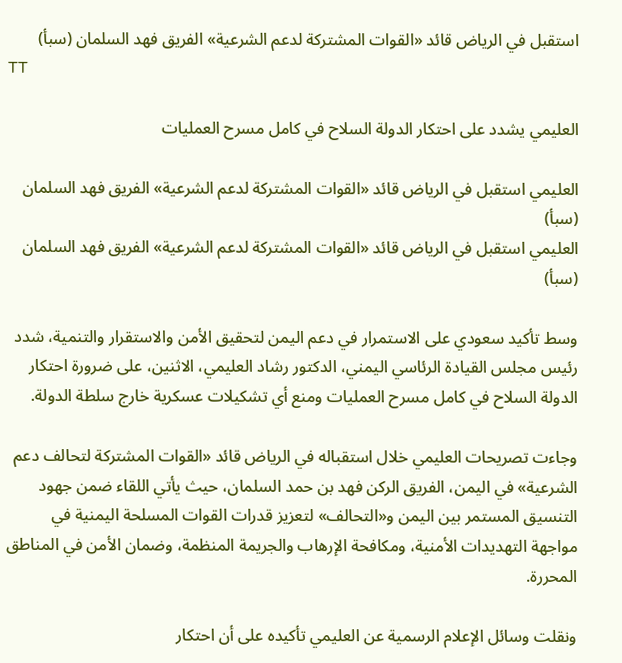استقبل في الرياض قائد «القوات المشتركة لدعم الشرعية» الفريق فهد السلمان (سبأ)
TT

العليمي يشدد على احتكار الدولة السلاح في كامل مسرح العمليات

العليمي استقبل في الرياض قائد «القوات المشتركة لدعم الشرعية» الفريق فهد السلمان (سبأ)
العليمي استقبل في الرياض قائد «القوات المشتركة لدعم الشرعية» الفريق فهد السلمان (سبأ)

وسط تأكيد سعودي على الاستمرار في دعم اليمن لتحقيق الأمن والاستقرار والتنمية، شدد رئيس مجلس القيادة الرئاسي اليمني، الدكتور رشاد العليمي، الاثنين، على ضرورة احتكار الدولة السلاح في كامل مسرح العمليات ومنع أي تشكيلات عسكرية خارج سلطة الدولة.

وجاءت تصريحات العليمي خلال استقباله في الرياض قائد «القوات المشتركة لتحالف دعم الشرعية» في اليمن، الفريق الركن فهد بن حمد السلمان، حيث يأتي اللقاء ضمن جهود التنسيق المستمر بين اليمن و«التحالف» لتعزيز قدرات القوات المسلحة اليمنية في مواجهة التهديدات الأمنية، ومكافحة الإرهاب والجريمة المنظمة، وضمان الأمن في المناطق المحررة.

ونقلت وسائل الإعلام الرسمية عن العليمي تأكيده على أن احتكار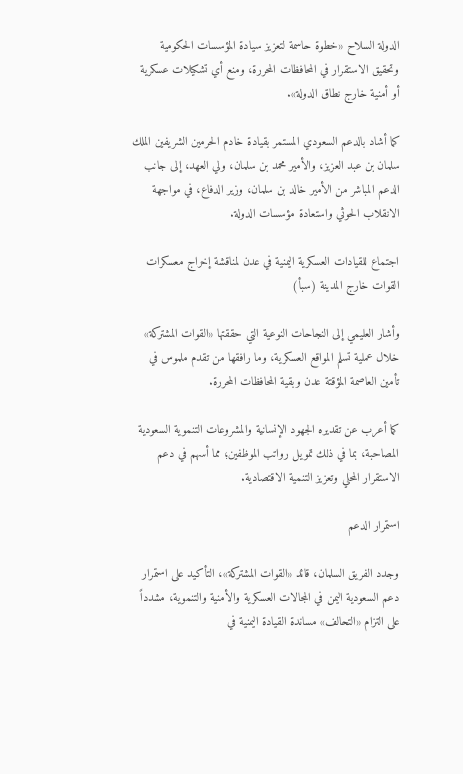الدولة السلاح «خطوة حاسمة لتعزيز سيادة المؤسسات الحكومية وتحقيق الاستقرار في المحافظات المحررة، ومنع أي تشكيلات عسكرية أو أمنية خارج نطاق الدولة».

كما أشاد بالدعم السعودي المستمر بقيادة خادم الحرمين الشريفين الملك سلمان بن عبد العزيز، والأمير محمد بن سلمان، ولي العهد، إلى جانب الدعم المباشر من الأمير خالد بن سلمان، وزير الدفاع، في مواجهة الانقلاب الحوثي واستعادة مؤسسات الدولة.

اجتماع للقيادات العسكرية اليمنية في عدن لمناقشة إخراج معسكرات القوات خارج المدينة (سبأ)

وأشار العليمي إلى النجاحات النوعية التي حققتها «القوات المشتركة» خلال عملية تسلم المواقع العسكرية، وما رافقها من تقدم ملموس في تأمين العاصمة المؤقتة عدن وبقية المحافظات المحررة.

كما أعرب عن تقديره الجهود الإنسانية والمشروعات التنموية السعودية المصاحبة، بما في ذلك تمويل رواتب الموظفين؛ مما أسهم في دعم الاستقرار المحلي وتعزيز التنمية الاقتصادية.

استمرار الدعم

وجدد الفريق السلمان، قائد «القوات المشتركة»، التأكيد على استمرار دعم السعودية اليمن في المجالات العسكرية والأمنية والتنموية، مشدداً على التزام «التحالف» مساندة القيادة اليمنية في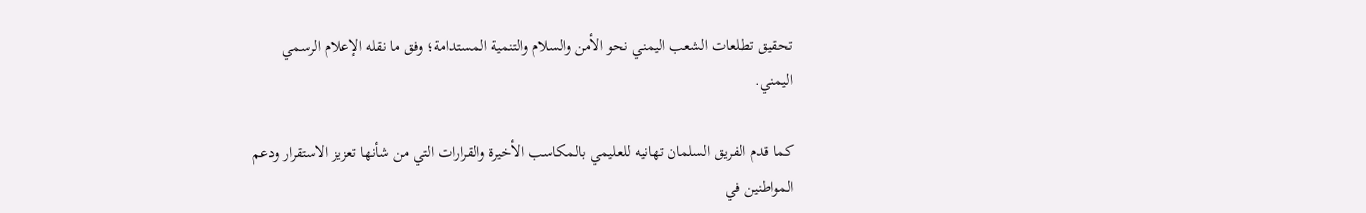تحقيق تطلعات الشعب اليمني نحو الأمن والسلام والتنمية المستدامة؛ وفق ما نقله الإعلام الرسمي اليمني.

كما قدم الفريق السلمان تهانيه للعليمي بالمكاسب الأخيرة والقرارات التي من شأنها تعزيز الاستقرار ودعم المواطنين في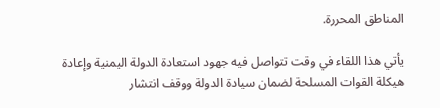المناطق المحررة.

يأتي هذا اللقاء في وقت تتواصل فيه جهود استعادة الدولة اليمنية وإعادة هيكلة القوات المسلحة لضمان سيادة الدولة ووقف انتشار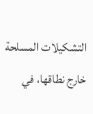التشكيلات المسلحة خارج نطاقها، في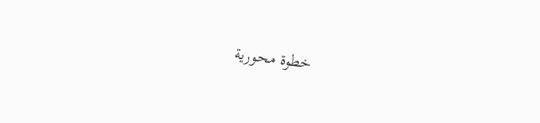خطوة محورية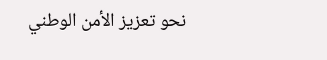نحو تعزيز الأمن الوطني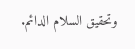وتحقيق السلام الدائم.